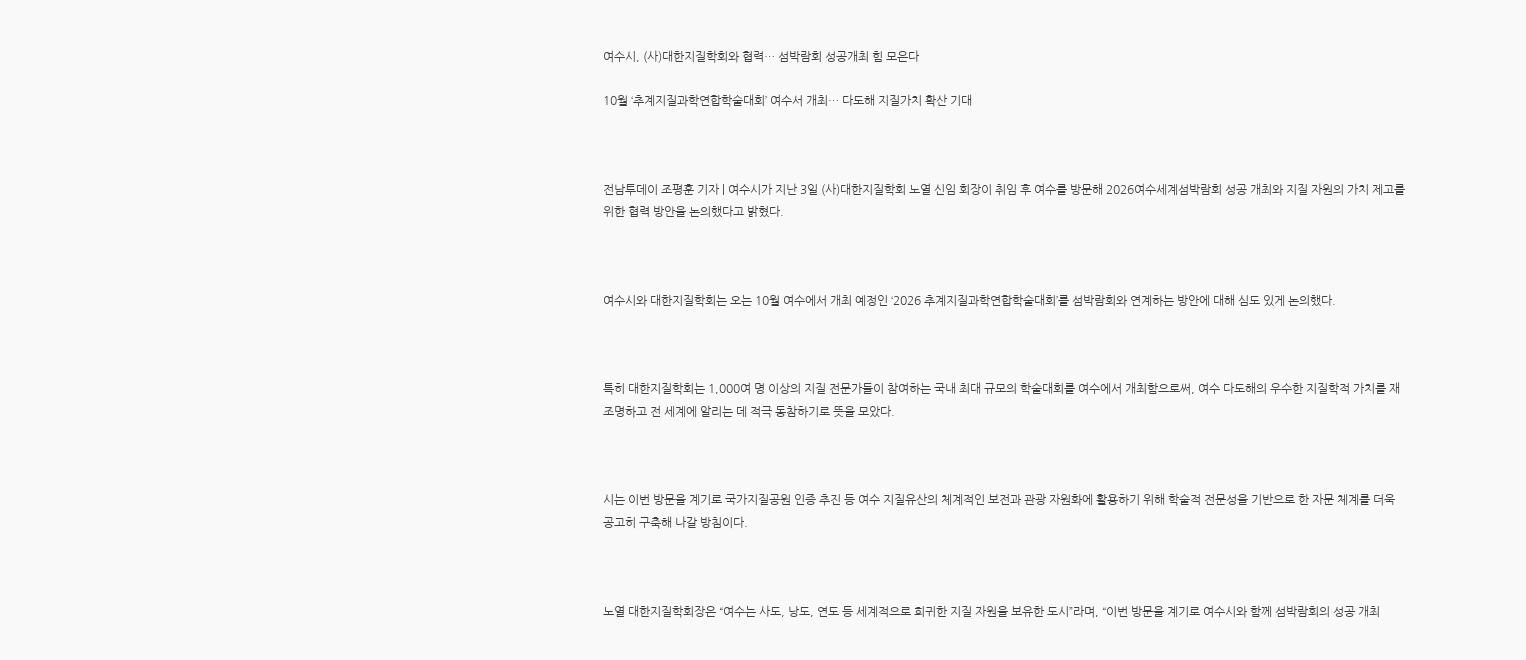여수시, (사)대한지질학회와 협력… 섬박람회 성공개최 힘 모은다

10월 ‘추계지질과학연합학술대회’ 여수서 개최… 다도해 지질가치 확산 기대



전남투데이 조평훈 기자 | 여수시가 지난 3일 (사)대한지질학회 노열 신임 회장이 취임 후 여수를 방문해 2026여수세계섬박람회 성공 개최와 지질 자원의 가치 제고를 위한 협력 방안을 논의했다고 밝혔다.



여수시와 대한지질학회는 오는 10월 여수에서 개최 예정인 ‘2026 추계지질과학연합학술대회’를 섬박람회와 연계하는 방안에 대해 심도 있게 논의했다.



특히 대한지질학회는 1,000여 명 이상의 지질 전문가들이 참여하는 국내 최대 규모의 학술대회를 여수에서 개최함으로써, 여수 다도해의 우수한 지질학적 가치를 재조명하고 전 세계에 알리는 데 적극 동참하기로 뜻을 모았다.



시는 이번 방문을 계기로 국가지질공원 인증 추진 등 여수 지질유산의 체계적인 보전과 관광 자원화에 활용하기 위해 학술적 전문성을 기반으로 한 자문 체계를 더욱 공고히 구축해 나갈 방침이다.



노열 대한지질학회장은 “여수는 사도, 낭도, 연도 등 세계적으로 희귀한 지질 자원을 보유한 도시”라며, “이번 방문을 계기로 여수시와 함께 섬박람회의 성공 개최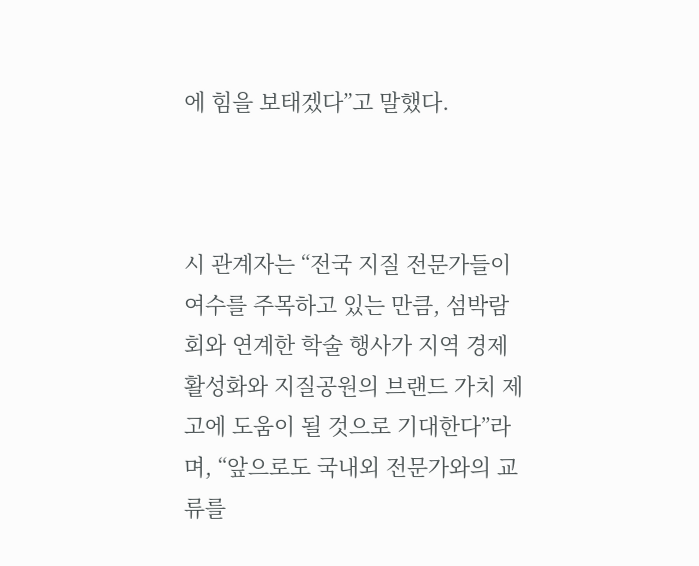에 힘을 보태겠다”고 말했다.



시 관계자는 “전국 지질 전문가들이 여수를 주목하고 있는 만큼, 섬박람회와 연계한 학술 행사가 지역 경제 활성화와 지질공원의 브랜드 가치 제고에 도움이 될 것으로 기대한다”라며, “앞으로도 국내외 전문가와의 교류를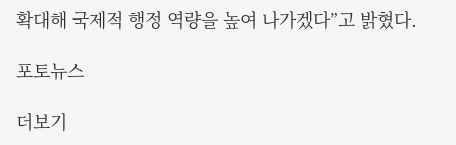확대해 국제적 행정 역량을 높여 나가겠다”고 밝혔다.

포토뉴스

더보기